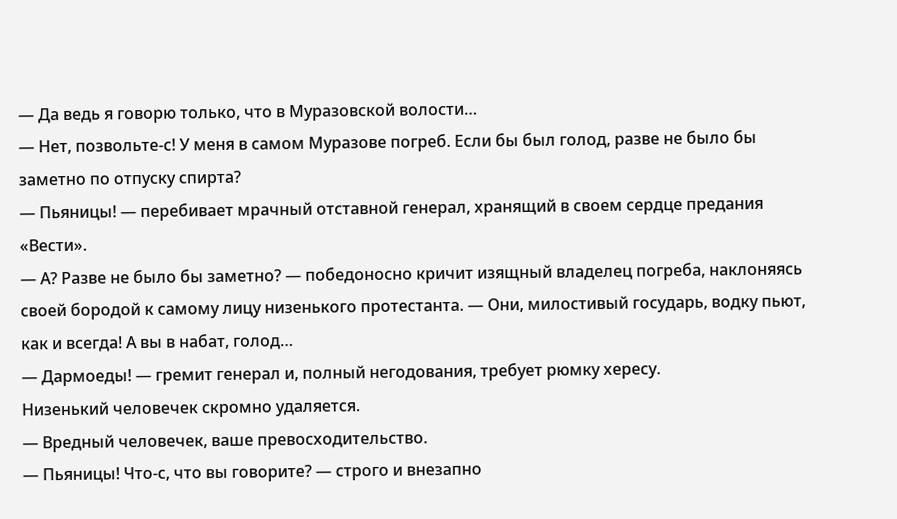— Да ведь я говорю только, что в Муразовской волости…
— Нет, позвольте-с! У меня в самом Муразове погреб. Если бы был голод, разве не было бы заметно по отпуску спирта?
— Пьяницы! — перебивает мрачный отставной генерал, хранящий в своем сердце предания «Вести».
— А? Разве не было бы заметно? — победоносно кричит изящный владелец погреба, наклоняясь своей бородой к самому лицу низенького протестанта. — Они, милостивый государь, водку пьют, как и всегда! А вы в набат, голод…
— Дармоеды! — гремит генерал и, полный негодования, требует рюмку хересу.
Низенький человечек скромно удаляется.
— Вредный человечек, ваше превосходительство.
— Пьяницы! Что-с, что вы говорите? — строго и внезапно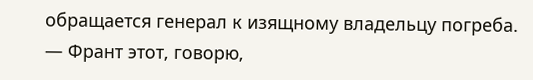обращается генерал к изящному владельцу погреба.
— Франт этот, говорю,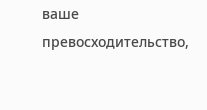ваше превосходительство,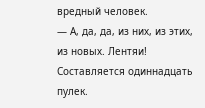вредный человек.
— А, да, да, из них, из этих, из новых. Лентяи! Составляется одиннадцать пулек.